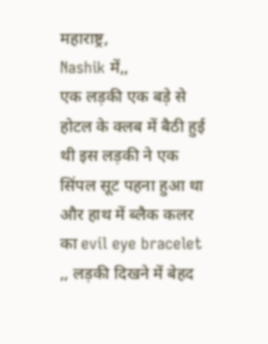महाराष्ट्र,
Nashik में,,
एक लड़की एक बड़े से होटल के क्लब में बैठी हुई थी इस लड़की ने एक सिंपल सूट पहना हुआ था और हाथ में ब्लैक कलर का evil eye bracelet ,, लड़की दिखने में बेहद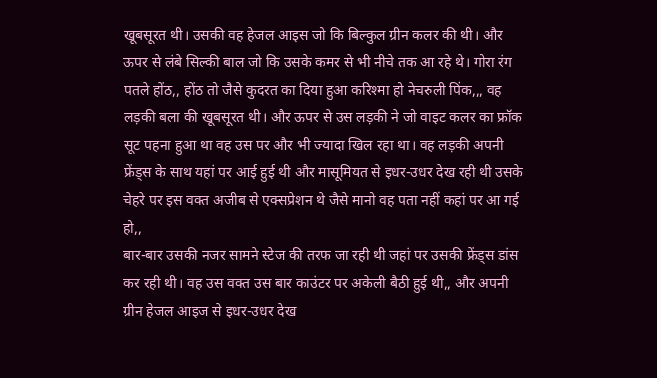खूबसूरत थी। उसकी वह हेजल आइस जो कि बिल्कुल ग्रीन कलर की थी। और ऊपर से लंबे सिल्की बाल जो कि उसके कमर से भी नीचे तक आ रहे थे। गोरा रंग पतले होंठ,, होंठ तो जैसे कुदरत का दिया हुआ करिश्मा हो नेचरुली पिंक,,, वह लड़की बला की खूबसूरत थी। और ऊपर से उस लड़की ने जो वाइट कलर का फ्रॉक सूट पहना हुआ था वह उस पर और भी ज्यादा खिल रहा था। वह लड़की अपनी फ्रेंड्स के साथ यहां पर आई हुई थी और मासूमियत से इधर-उधर देख रही थी उसके चेहरे पर इस वक्त अजीब से एक्सप्रेशन थे जैसे मानो वह पता नहीं कहां पर आ गई हो,,
बार-बार उसकी नजर सामने स्टेज की तरफ जा रही थी जहां पर उसकी फ्रेंड्स डांस कर रही थी। वह उस वक्त उस बार काउंटर पर अकेली बैठी हुई थी,, और अपनी ग्रीन हेजल आइज से इधर-उधर देख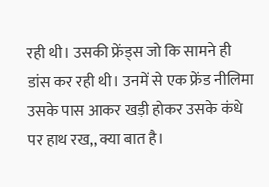रही थी। उसकी फ्रेंड्स जो कि सामने ही डांस कर रही थी। उनमें से एक फ्रेंड नीलिमा उसके पास आकर खड़ी होकर उसके कंधे पर हाथ रख,, क्या बात है।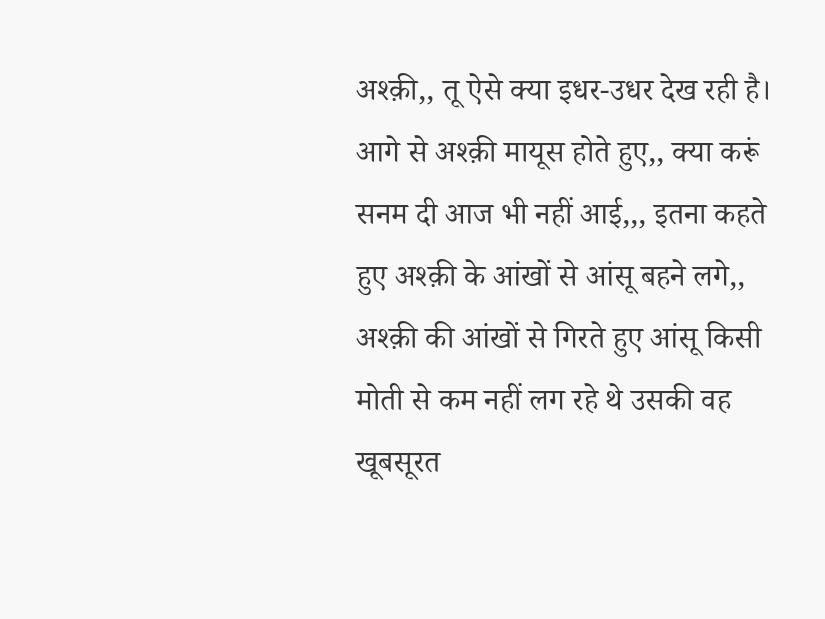अश्क़ी,, तू ऐसे क्या इधर-उधर देख रही है। आगे से अश्क़ी मायूस होते हुए,, क्या करूं सनम दी आज भी नहीं आई,,, इतना कहते हुए अश्क़ी के आंखों से आंसू बहने लगे,, अश्क़ी की आंखों से गिरते हुए आंसू किसी मोती से कम नहीं लग रहे थे उसकी वह खूबसूरत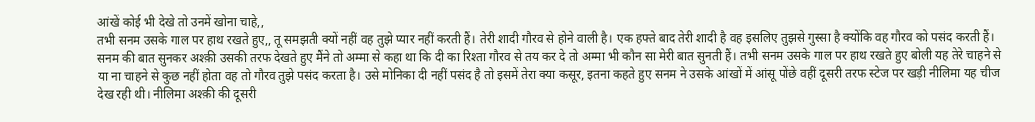आंखें कोई भी देखे तो उनमें खोना चाहे,,
तभी सनम उसके गाल पर हाथ रखते हुए,, तू समझती क्यों नहीं वह तुझे प्यार नहीं करती हैं। तेरी शादी गौरव से होने वाली है। एक हफ्ते बाद तेरी शादी है वह इसलिए तुझसे गुस्सा है क्योंकि वह गौरव को पसंद करती हैं। सनम की बात सुनकर अश्क़ी उसकी तरफ देखते हुए मैंने तो अम्मा से कहा था कि दी का रिश्ता गौरव से तय कर दे तो अम्मा भी कौन सा मेरी बात सुनती हैं। तभी सनम उसके गाल पर हाथ रखते हुए बोली यह तेरे चाहने से या ना चाहने से कुछ नहीं होता वह तो गौरव तुझे पसंद करता है। उसे मोनिका दी नहीं पसंद है तो इसमें तेरा क्या कसूर, इतना कहते हुए सनम ने उसके आंखों में आंसू पोंछे वहीं दूसरी तरफ स्टेज पर खड़ी नीलिमा यह चीज देख रही थी। नीलिमा अश्क़ी की दूसरी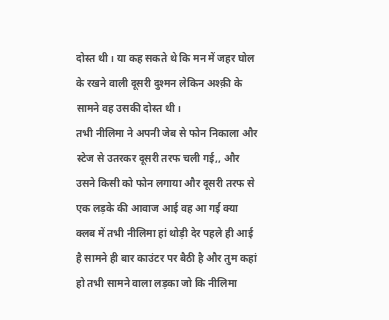दोस्त थी। या कह सकते थे कि मन में जहर घोल के रखने वाली दूसरी दुश्मन लेकिन अश्क़ी के सामने वह उसकी दोस्त थी।
तभी नीलिमा ने अपनी जेब से फोन निकाला और स्टेज से उतरकर दूसरी तरफ चली गई,, और उसने किसी को फोन लगाया और दूसरी तरफ से एक लड़के की आवाज आई वह आ गई क्या क्लब में तभी नीलिमा हां थोड़ी देर पहले ही आई है सामने ही बार काउंटर पर बैठी है और तुम कहां हो तभी सामने वाला लड़का जो कि नीलिमा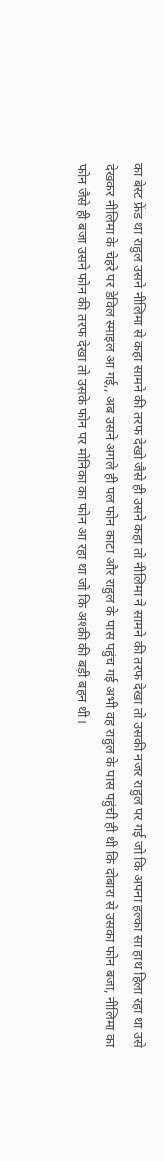का बेस्ट फ्रेंड था राहुल उसने नीलिमा से कहा सामने की तरफ देखो जैसे ही उसने कहा तो नीलिमा ने सामने की तरफ देखा तो उसकी नजर राहुल पर गई जो कि अपना हल्का सा हाथ हिला रहा था उसे देखकर नीलिमा के चेहरे पर डेविल स्माइल आ गई,, अब उसने अगले ही पल फोन काटा और राहुल के पास पहुंच गई अभी वह राहुल के पास पहुंची ही थी कि दोबारा से उसका फोन बजा, नीलिमा का फोन जैसे ही बजा उसने फोन की तरफ देखा तो उसके फोन पर मोनिका का फोन आ रहा था जो कि अश्क़ी की बड़ी बहन थी।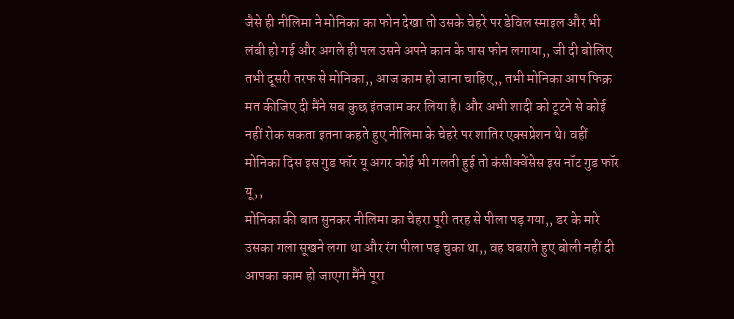जैसे ही नीलिमा ने मोनिका का फोन देखा तो उसके चेहरे पर डेविल स्माइल और भी लंबी हो गई और अगले ही पल उसने अपने कान के पास फोन लगाया,, जी दी बोलिए तभी दूसरी तरफ से मोनिका,, आज काम हो जाना चाहिए,, तभी मोनिका आप फिक्र मत कीजिए दी मैंने सब कुछ इंतजाम कर लिया है। और अभी शादी को टूटने से कोई नहीं रोक सकता इतना कहते हुए नीलिमा के चेहरे पर शातिर एक्सप्रेशन थे। वहीं मोनिका दिस इस गुड फॉर यू अगर कोई भी गलती हुई तो कंसीक्वेंसेस इस नॉट गुड फॉर यू,,
मोनिका की बात सुनकर नीलिमा का चेहरा पूरी तरह से पीला पड़ गया,, डर के मारे उसका गला सूखने लगा था और रंग पीला पड़ चुका था,, वह घबराते हुए बोली नहीं दी आपका काम हो जाएगा मैंने पूरा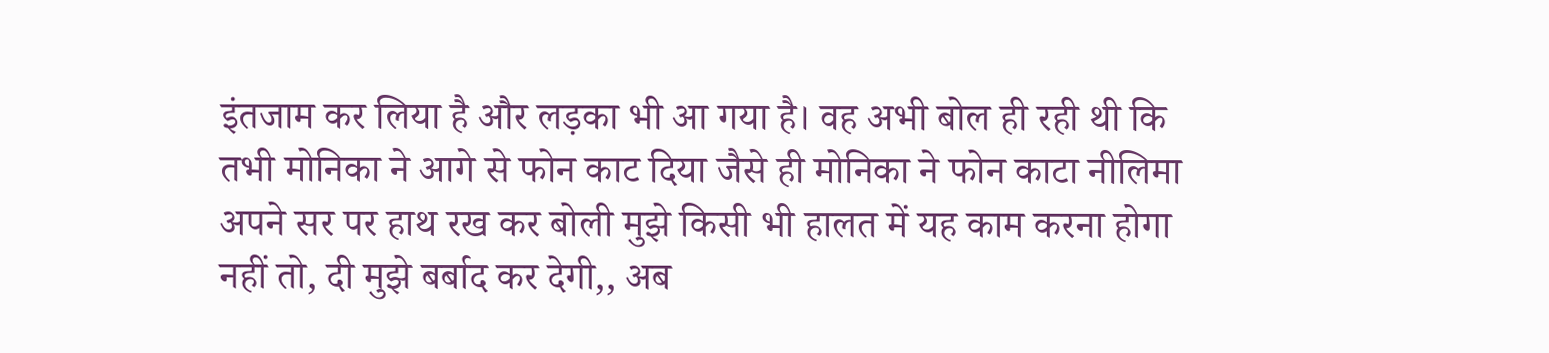इंतजाम कर लिया है और लड़का भी आ गया है। वह अभी बोल ही रही थी कि तभी मोनिका ने आगे से फोन काट दिया जैसे ही मोनिका ने फोन काटा नीलिमा अपने सर पर हाथ रख कर बोली मुझे किसी भी हालत में यह काम करना होगा नहीं तो, दी मुझे बर्बाद कर देगी,, अब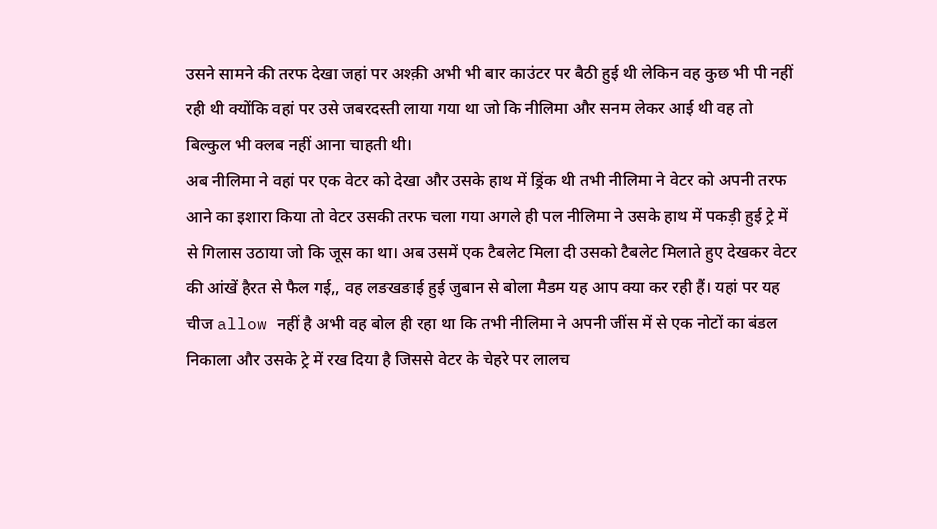उसने सामने की तरफ देखा जहां पर अश्क़ी अभी भी बार काउंटर पर बैठी हुई थी लेकिन वह कुछ भी पी नहीं रही थी क्योंकि वहां पर उसे जबरदस्ती लाया गया था जो कि नीलिमा और सनम लेकर आई थी वह तो बिल्कुल भी क्लब नहीं आना चाहती थी।
अब नीलिमा ने वहां पर एक वेटर को देखा और उसके हाथ में ड्रिंक थी तभी नीलिमा ने वेटर को अपनी तरफ आने का इशारा किया तो वेटर उसकी तरफ चला गया अगले ही पल नीलिमा ने उसके हाथ में पकड़ी हुई ट्रे में से गिलास उठाया जो कि जूस का था। अब उसमें एक टैबलेट मिला दी उसको टैबलेट मिलाते हुए देखकर वेटर की आंखें हैरत से फैल गई,, वह लङखङाई हुई जुबान से बोला मैडम यह आप क्या कर रही हैं। यहां पर यह चीज allow नहीं है अभी वह बोल ही रहा था कि तभी नीलिमा ने अपनी जींस में से एक नोटों का बंडल निकाला और उसके ट्रे में रख दिया है जिससे वेटर के चेहरे पर लालच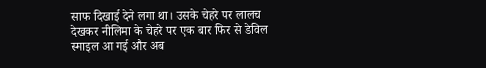साफ दिखाई देने लगा था। उसके चेहरे पर लालच देखकर नीलिमा के चेहरे पर एक बार फिर से डेविल स्माइल आ गई और अब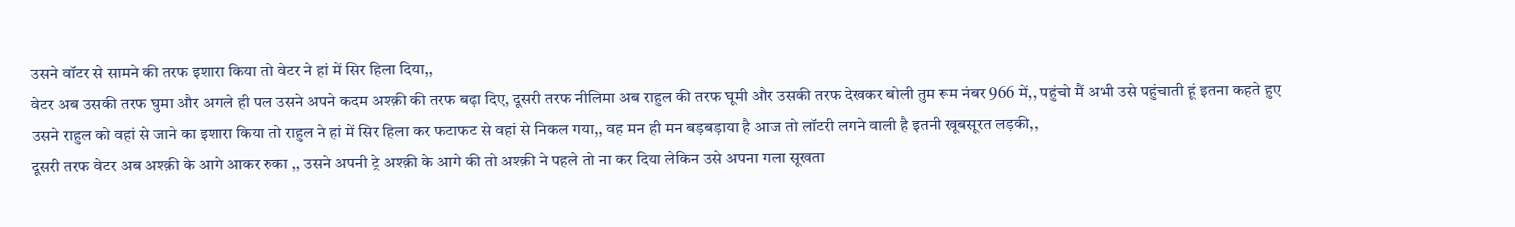उसने वॉटर से सामने की तरफ इशारा किया तो वेटर ने हां में सिर हिला दिया,,
वेटर अब उसकी तरफ घुमा और अगले ही पल उसने अपने कदम अश्क़ी की तरफ बढ़ा दिए, दूसरी तरफ नीलिमा अब राहुल की तरफ घूमी और उसकी तरफ देखकर बोली तुम रूम नंबर 966 में,, पहुंचो मैं अभी उसे पहुंचाती हूं इतना कहते हुए उसने राहुल को वहां से जाने का इशारा किया तो राहुल ने हां में सिर हिला कर फटाफट से वहां से निकल गया,, वह मन ही मन बड़बड़ाया है आज तो लॉटरी लगने वाली है इतनी खूबसूरत लड़की,,
दूसरी तरफ वेटर अब अश्क़ी के आगे आकर रुका ,, उसने अपनी ट्रे अश्क़ी के आगे की तो अश्क़ी ने पहले तो ना कर दिया लेकिन उसे अपना गला सूखता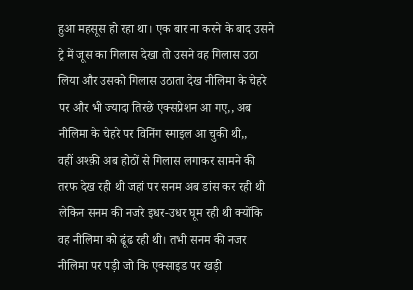हुआ महसूस हो रहा था। एक बार ना करने के बाद उसने ट्रे में जूस का गिलास देखा तो उसने वह गिलास उठा लिया और उसको गिलास उठाता देख नीलिमा के चेहरे पर और भी ज्यादा तिरछे एक्सप्रेशन आ गए,, अब नीलिमा के चेहरे पर विनिंग स्माइल आ चुकी थी,,
वहीं अश्क़ी अब होठों से गिलास लगाकर सामने की तरफ देख रही थी जहां पर सनम अब डांस कर रही थी लेकिन सनम की नजरे इधर-उधर घूम रही थी क्योंकि वह नीलिमा को ढूंढ रही थी। तभी सनम की नजर नीलिमा पर पड़ी जो कि एक्साइड पर खड़ी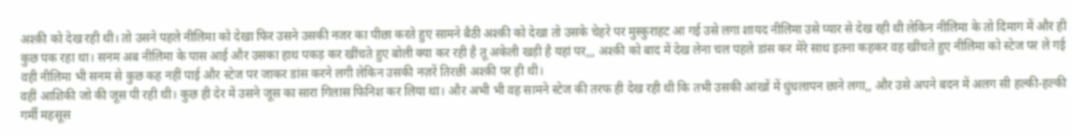अश्क़ी को देख रही थी। तो उसने पहले नीलिमा को देखा फिर उसने उसकी नजर का पीछा करते हुए सामने बैठी अश्क़ी को देखा तो उसके चेहरे पर मुस्कुराहट आ गई उसे लगा शायद नीलिमा उसे प्यार से देख रही थी लेकिन नीलिमा के तो दिमाग में और ही कुछ पक रहा था। सनम अब नीलिमा के पास आई और उसका हाथ पकड़ कर खींचते हुए बोली क्या कर रही है तू अकेली खड़ी है यहां पर,,, अश्क़ी को बाद में देख लेना चल पहले डांस कर मेरे साथ इतना कहकर वह खींचते हुए नीलिमा को स्टेज पर ले गई वही नीलिमा भी सनम से कुछ कह नहीं पाई और स्टेज पर जाकर डांस करने लगी लेकिन उसकी नज़रें तिरछी अश्क़ी पर ही थी।
वहीं आशिकी जो की जूस पी रही थी। कुछ ही देर में उसने जूस का सारा गिलास फिनिश कर लिया था। और अभी भी वह सामने स्टेज की तरफ ही देख रही थी कि तभी उसकी आंखों में धुंधलापन छाने लगा,, और उसे अपने बदन में अलग सी हल्की-हल्की गर्मी महसूस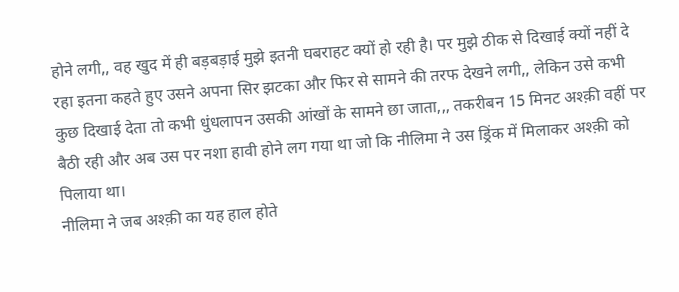होने लगी,, वह खुद में ही बड़बड़ाई मुझे इतनी घबराहट क्यों हो रही है। पर मुझे ठीक से दिखाई क्यों नहीं दे रहा इतना कहते हुए उसने अपना सिर झटका और फिर से सामने की तरफ देखने लगी,, लेकिन उसे कभी कुछ दिखाई देता तो कभी धुंधलापन उसकी आंखों के सामने छा जाता,,, तकरीबन 15 मिनट अश्क़ी वहीं पर बैठी रही और अब उस पर नशा हावी होने लग गया था जो कि नीलिमा ने उस ड्रिंक में मिलाकर अश्क़ी को पिलाया था।
नीलिमा ने जब अश्क़ी का यह हाल होते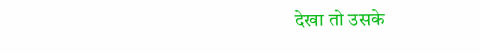देखा तो उसके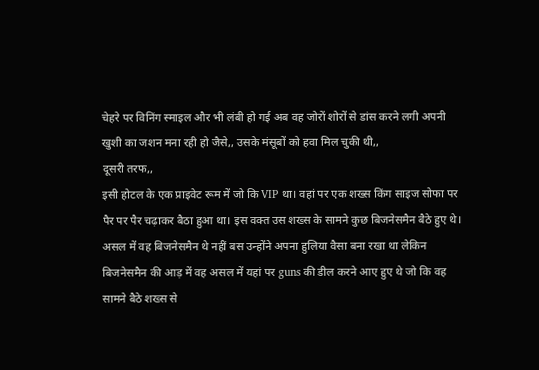चेहरे पर विनिंग स्माइल और भी लंबी हो गई अब वह जोरों शोरों से डांस करने लगी अपनी खुशी का जशन मना रही हो जैसे,, उसके मंसूबों को हवा मिल चुकी थी,,
दूसरी तरफ,,
इसी होटल के एक प्राइवेट रूम में जो कि VIP था। वहां पर एक शख्स किंग साइज सोफा पर पैर पर पैर चढ़ाकर बैठा हुआ था। इस वक्त उस शख्स के सामने कुछ बिजनेसमैन बैठे हुए थे। असल में वह बिजनेसमैन थे नहीं बस उन्होंने अपना हुलिया वैसा बना रखा था लेकिन बिजनेसमैन की आड़ में वह असल में यहां पर guns की डील करने आए हुए थे जो कि वह सामने बैठे शख्स से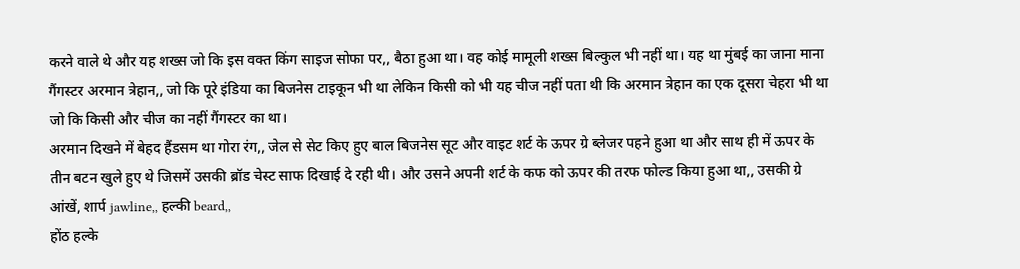करने वाले थे और यह शख्स जो कि इस वक्त किंग साइज सोफा पर,, बैठा हुआ था। वह कोई मामूली शख्स बिल्कुल भी नहीं था। यह था मुंबई का जाना माना गैंगस्टर अरमान त्रेहान,, जो कि पूरे इंडिया का बिजनेस टाइकून भी था लेकिन किसी को भी यह चीज नहीं पता थी कि अरमान त्रेहान का एक दूसरा चेहरा भी था जो कि किसी और चीज का नहीं गैंगस्टर का था।
अरमान दिखने में बेहद हैंडसम था गोरा रंग,, जेल से सेट किए हुए बाल बिजनेस सूट और वाइट शर्ट के ऊपर ग्रे ब्लेजर पहने हुआ था और साथ ही में ऊपर के तीन बटन खुले हुए थे जिसमें उसकी ब्रॉड चेस्ट साफ दिखाई दे रही थी। और उसने अपनी शर्ट के कफ को ऊपर की तरफ फोल्ड किया हुआ था,, उसकी ग्रे आंखें, शार्प jawline,, हल्की beard,,
होंठ हल्के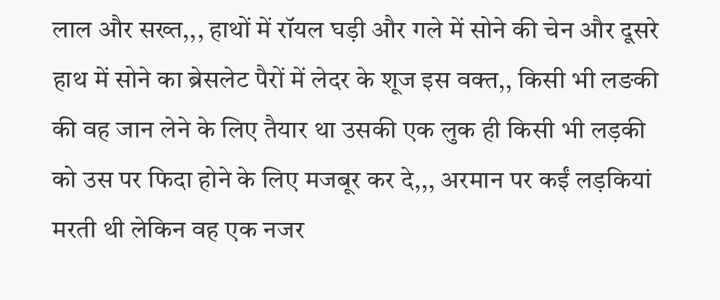लाल और सख्त,,, हाथों में रॉयल घड़ी और गले में सोने की चेन और दूसरे हाथ में सोने का ब्रेसलेट पैरों में लेदर के शूज इस वक्त,, किसी भी लङकी की वह जान लेने के लिए तैयार था उसकी एक लुक ही किसी भी लड़की को उस पर फिदा होने के लिए मजबूर कर दे,,, अरमान पर कईं लड़कियां मरती थी लेकिन वह एक नजर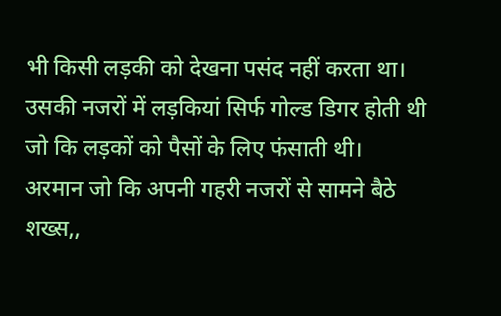भी किसी लड़की को देखना पसंद नहीं करता था। उसकी नजरों में लड़कियां सिर्फ गोल्ड डिगर होती थी जो कि लड़कों को पैसों के लिए फंसाती थी।
अरमान जो कि अपनी गहरी नजरों से सामने बैठे शख्स,,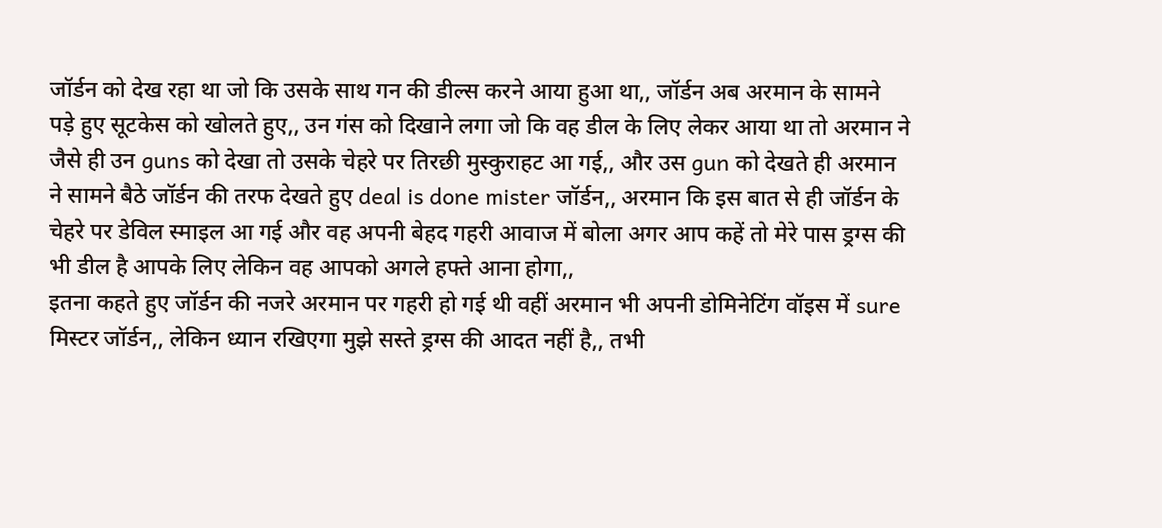जॉर्डन को देख रहा था जो कि उसके साथ गन की डील्स करने आया हुआ था,, जॉर्डन अब अरमान के सामने पड़े हुए सूटकेस को खोलते हुए,, उन गंस को दिखाने लगा जो कि वह डील के लिए लेकर आया था तो अरमान ने जैसे ही उन guns को देखा तो उसके चेहरे पर तिरछी मुस्कुराहट आ गई,, और उस gun को देखते ही अरमान ने सामने बैठे जॉर्डन की तरफ देखते हुए deal is done mister जॉर्डन,, अरमान कि इस बात से ही जॉर्डन के चेहरे पर डेविल स्माइल आ गई और वह अपनी बेहद गहरी आवाज में बोला अगर आप कहें तो मेरे पास ड्रग्स की भी डील है आपके लिए लेकिन वह आपको अगले हफ्ते आना होगा,,
इतना कहते हुए जॉर्डन की नजरे अरमान पर गहरी हो गई थी वहीं अरमान भी अपनी डोमिनेटिंग वॉइस में sure मिस्टर जॉर्डन,, लेकिन ध्यान रखिएगा मुझे सस्ते ड्रग्स की आदत नहीं है,, तभी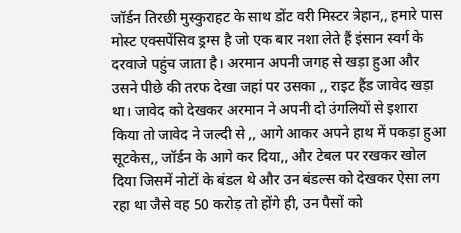जॉर्डन तिरछी मुस्कुराहट के साथ डोंट वरी मिस्टर त्रेहान,, हमारे पास मोस्ट एक्सपेंसिव ड्रग्स है जो एक बार नशा लेते हैं इंसान स्वर्ग के दरवाजे पहुंच जाता है। अरमान अपनी जगह से खड़ा हुआ और उसने पीछे की तरफ देखा जहां पर उसका ,, राइट हैंड जावेद खड़ा था। जावेद को देखकर अरमान ने अपनी दो उंगलियों से इशारा किया तो जावेद ने जल्दी से ,, आगे आकर अपने हाथ में पकड़ा हुआ सूटकेस,, जॉर्डन के आगे कर दिया,, और टेबल पर रखकर खोल दिया जिसमें नोटों के बंडल थे और उन बंडल्स को देखकर ऐसा लग रहा था जैसे वह 50 करोड़ तो होंगे ही, उन पैसों को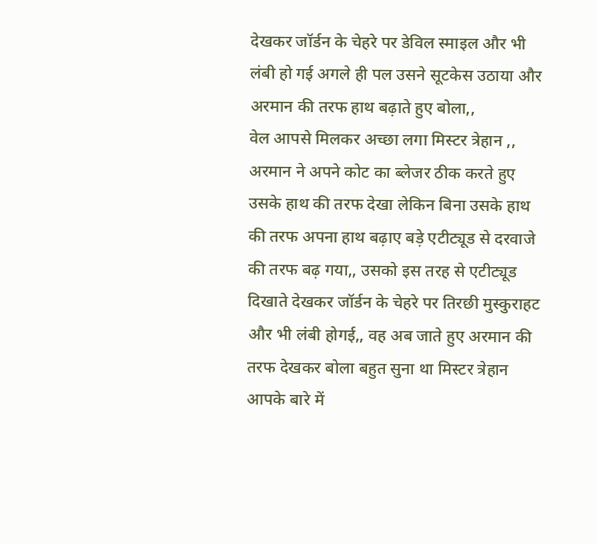देखकर जॉर्डन के चेहरे पर डेविल स्माइल और भी लंबी हो गई अगले ही पल उसने सूटकेस उठाया और अरमान की तरफ हाथ बढ़ाते हुए बोला,,
वेल आपसे मिलकर अच्छा लगा मिस्टर त्रेहान ,, अरमान ने अपने कोट का ब्लेजर ठीक करते हुए उसके हाथ की तरफ देखा लेकिन बिना उसके हाथ की तरफ अपना हाथ बढ़ाए बड़े एटीट्यूड से दरवाजे की तरफ बढ़ गया,, उसको इस तरह से एटीट्यूड दिखाते देखकर जॉर्डन के चेहरे पर तिरछी मुस्कुराहट और भी लंबी होगई,, वह अब जाते हुए अरमान की तरफ देखकर बोला बहुत सुना था मिस्टर त्रेहान आपके बारे में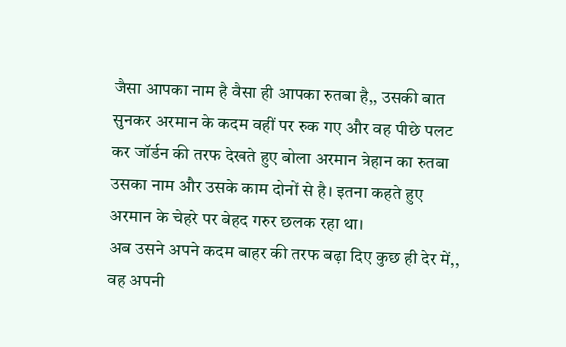जैसा आपका नाम है वैसा ही आपका रुतबा है,, उसकी बात सुनकर अरमान के कदम वहीं पर रुक गए और वह पीछे पलट कर जॉर्डन की तरफ देखते हुए बोला अरमान त्रेहान का रुतबा उसका नाम और उसके काम दोनों से है। इतना कहते हुए अरमान के चेहरे पर बेहद गरुर छलक रहा था।
अब उसने अपने कदम बाहर की तरफ बढ़ा दिए कुछ ही देर में,, वह अपनी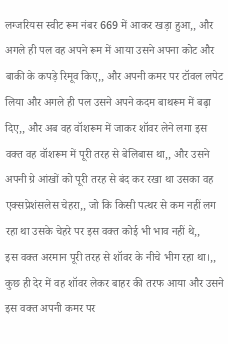लग्जरियस स्वीट रूम नंबर 669 में आकर खड़ा हुआ,, और अगले ही पल वह अपने रूम में आया उसने अपना कोट और बाकी के कपड़े रिमूव किए,, और अपनी कमर पर टॉवल लपेट लिया और अगले ही पल उसने अपने कदम बाथरूम में बढ़ा दिए,, और अब वह वॉशरूम में जाकर शॉवर लेने लगा इस वक्त वह वॉशरूम में पूरी तरह से बेलिबास था,, और उसने अपनी ग्रे आंखों को पूरी तरह से बंद कर रखा था उसका वह एक्सप्रेशंसलेस चेहरा,, जो कि किसी पत्थर से कम नहीं लग रहा था उसके चेहरे पर इस वक्त कोई भी भाव नहीं थे,,
इस वक्त अरमान पूरी तरह से शॉवर के नीचे भीग रहा था।,, कुछ ही देर में वह शॉवर लेकर बाहर की तरफ आया और उसने इस वक्त अपनी कमर पर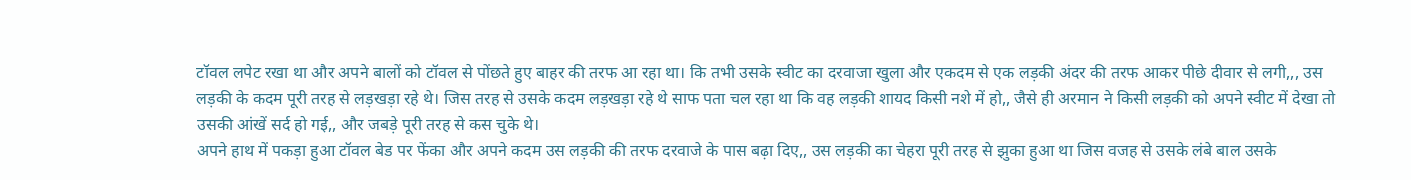टॉवल लपेट रखा था और अपने बालों को टॉवल से पोंछते हुए बाहर की तरफ आ रहा था। कि तभी उसके स्वीट का दरवाजा खुला और एकदम से एक लड़की अंदर की तरफ आकर पीछे दीवार से लगी,,, उस लड़की के कदम पूरी तरह से लड़खड़ा रहे थे। जिस तरह से उसके कदम लड़खड़ा रहे थे साफ पता चल रहा था कि वह लड़की शायद किसी नशे में हो,, जैसे ही अरमान ने किसी लड़की को अपने स्वीट में देखा तो उसकी आंखें सर्द हो गई,, और जबड़े पूरी तरह से कस चुके थे।
अपने हाथ में पकड़ा हुआ टॉवल बेड पर फेंका और अपने कदम उस लड़की की तरफ दरवाजे के पास बढ़ा दिए,, उस लड़की का चेहरा पूरी तरह से झुका हुआ था जिस वजह से उसके लंबे बाल उसके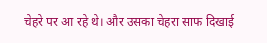चेहरे पर आ रहे थे। और उसका चेहरा साफ दिखाई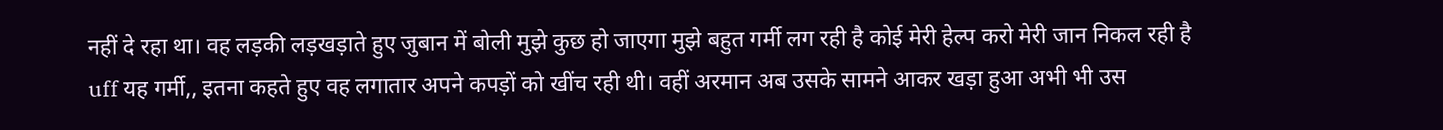नहीं दे रहा था। वह लड़की लड़खड़ाते हुए जुबान में बोली मुझे कुछ हो जाएगा मुझे बहुत गर्मी लग रही है कोई मेरी हेल्प करो मेरी जान निकल रही है uff यह गर्मी,, इतना कहते हुए वह लगातार अपने कपड़ों को खींच रही थी। वहीं अरमान अब उसके सामने आकर खड़ा हुआ अभी भी उस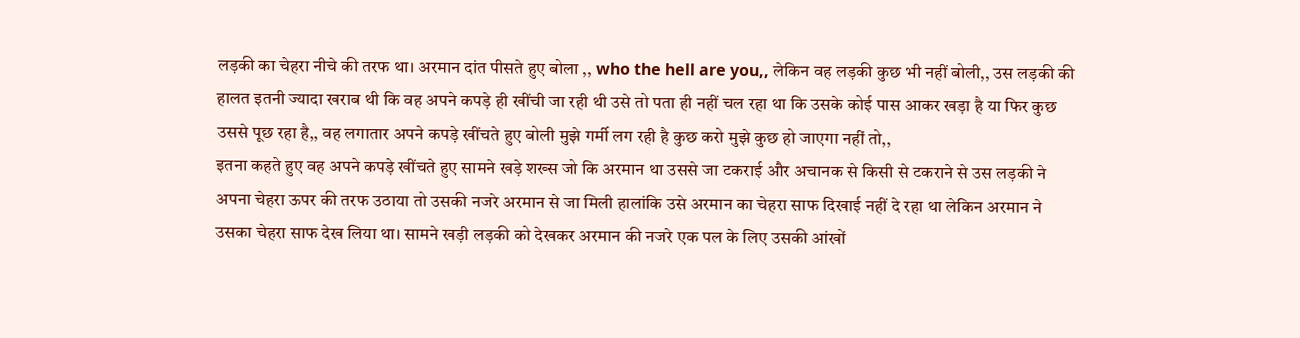लड़की का चेहरा नीचे की तरफ था। अरमान दांत पीसते हुए बोला ,, who the hell are you,, लेकिन वह लड़की कुछ भी नहीं बोली,, उस लड़की की हालत इतनी ज्यादा खराब थी कि वह अपने कपड़े ही खींची जा रही थी उसे तो पता ही नहीं चल रहा था कि उसके कोई पास आकर खड़ा है या फिर कुछ उससे पूछ रहा है,, वह लगातार अपने कपड़े खींचते हुए बोली मुझे गर्मी लग रही है कुछ करो मुझे कुछ हो जाएगा नहीं तो,,
इतना कहते हुए वह अपने कपड़े खींचते हुए सामने खड़े शख्स जो कि अरमान था उससे जा टकराई और अचानक से किसी से टकराने से उस लड़की ने अपना चेहरा ऊपर की तरफ उठाया तो उसकी नजरे अरमान से जा मिली हालांकि उसे अरमान का चेहरा साफ दिखाई नहीं दे रहा था लेकिन अरमान ने उसका चेहरा साफ देख लिया था। सामने खड़ी लड़की को देखकर अरमान की नजरे एक पल के लिए उसकी आंखों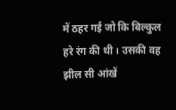में ठहर गई जो कि बिल्कुल हरे रंग की थी। उसकी वह झील सी आंखें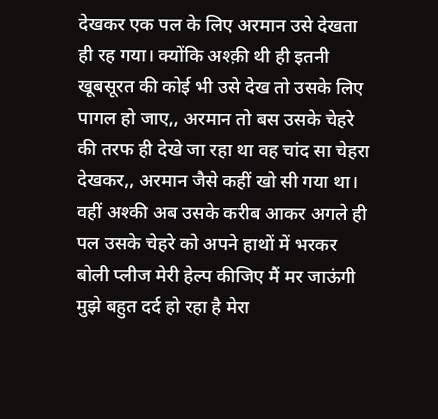देखकर एक पल के लिए अरमान उसे देखता ही रह गया। क्योंकि अश्क़ी थी ही इतनी खूबसूरत की कोई भी उसे देख तो उसके लिए पागल हो जाए,, अरमान तो बस उसके चेहरे की तरफ ही देखे जा रहा था वह चांद सा चेहरा देखकर,, अरमान जैसे कहीं खो सी गया था।
वहीं अश्की अब उसके करीब आकर अगले ही पल उसके चेहरे को अपने हाथों में भरकर बोली प्लीज मेरी हेल्प कीजिए मैं मर जाऊंगी मुझे बहुत दर्द हो रहा है मेरा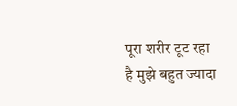पूरा शरीर टूट रहा है मुझे बहुत ज्यादा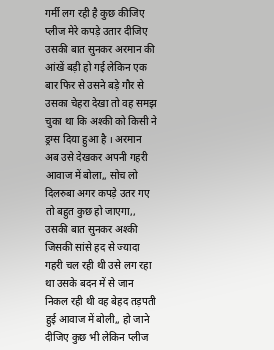गर्मी लग रही है कुछ कीजिए प्लीज मेरे कपड़े उतार दीजिए उसकी बात सुनकर अरमान की आंखें बड़ी हो गई लेकिन एक बार फिर से उसने बड़े गौर से उसका चेहरा देखा तो वह समझ चुका था कि अश्की को किसी ने ड्रग्स दिया हुआ है । अरमान अब उसे देखकर अपनी गहरी आवाज में बोला,, सोच लो दिलरुबा अगर कपड़े उतर गए तो बहुत कुछ हो जाएगा,,
उसकी बात सुनकर अश्की जिसकी सांसे हद से ज्यादा गहरी चल रही थी उसे लग रहा था उसके बदन में से जान निकल रही थी वह बेहद तड़पती हुई आवाज में बोली,, हो जाने दीजिए कुछ भी लेकिन प्लीज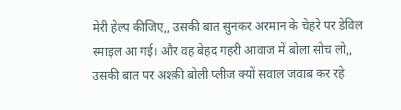मेरी हेल्प कीजिए,, उसकी बात सुनकर अरमान के चेहरे पर डेविल स्माइल आ गई। और वह बेहद गहरी आवाज में बोला सोच लो,, उसकी बात पर अश्क़ी बोली प्लीज क्यों सवाल जवाब कर रहे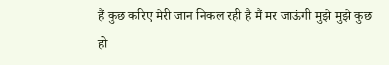हैं कुछ करिए मेरी जान निकल रही है मैं मर जाऊंगी मुझे मुझे कुछ हो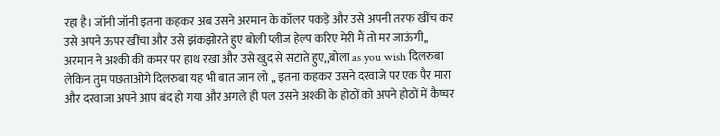रहा है। जॉनी जॉनी इतना कहकर अब उसने अरमान के कॉलर पकड़े और उसे अपनी तरफ खींच कर उसे अपने ऊपर खींचा और उसे झंकझोरते हुए बोली प्लीज हेल्प करिए मेरी मैं तो मर जाऊंगी,,
अरमान ने अश्की की कमर पर हाथ रखा और उसे खुद से सटाते हुए,,बोला as you wish दिलरुबा लेकिन तुम पछताओगे दिलरुबा यह भी बात जान लो ,, इतना कहकर उसने दरवाजे पर एक पैर मारा और दरवाजा अपने आप बंद हो गया और अगले ही पल उसने अश्की के होठों को अपने होठों में कैप्चर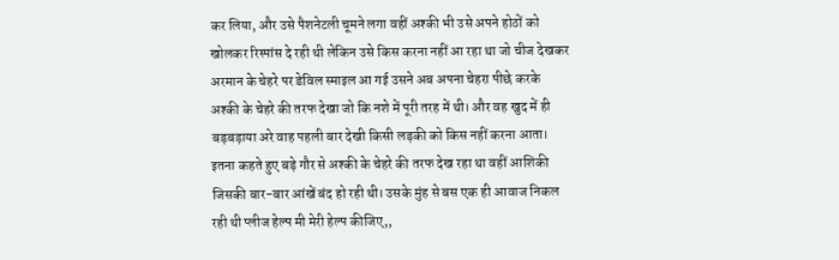कर लिया, और उसे पैशनेटली चूमने लगा वहीं अश्की भी उसे अपने होठों को खोलकर रिस्पांस दे रही थी लेकिन उसे किस करना नहीं आ रहा था जो चीज देखकर अरमान के चेहरे पर डेविल स्माइल आ गई उसने अब अपना चेहरा पीछे करके अश्की के चेहरे की तरफ देखा जो कि नशे में पूरी तरह में थी। और वह खुद में ही बड़बड़ाया अरे वाह पहली बार देखी किसी लड़की को किस नहीं करना आता। इतना कहते हुए बड़े गौर से अश्की के चेहरे की तरफ देख रहा था वहीं आशिकी जिसकी बार-बार आंखें बंद हो रही थी। उसके मुंह से बस एक ही आवाज निकल रही थी प्लीज हेल्प मी मेरी हेल्प कीजिए,,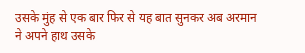उसके मुंह से एक बार फिर से यह बात सुनकर अब अरमान ने अपने हाथ उसके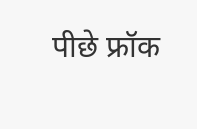पीछे फ्रॉक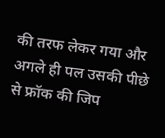की तरफ लेकर गया और अगले ही पल उसकी पीछे से फ्रॉक की जिप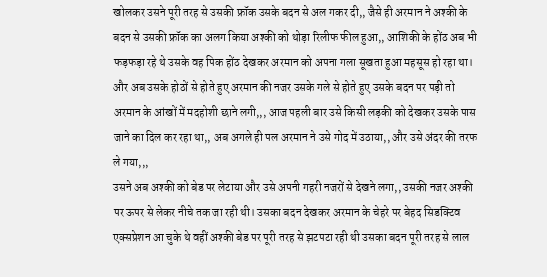खोलकर उसने पूरी तरह से उसकी फ्रॉक उसके बदन से अल गकर दी,, जैसे ही अरमान ने अश्की के बदन से उसकी फ्रॉक का अलग किया अश्की को थोड़ा रिलीफ फील हुआ,, आशिकी के होंठ अब भी फड़फड़ा रहे थे उसके वह पिक होंठ देखकर अरमान को अपना गला सूखता हुआ महसूस हो रहा था। और अब उसके होठों से होते हुए अरमान की नजर उसके गले से होते हुए उसके बदन पर पड़ी तो अरमान के आंखों में मदहोशी छाने लगी,,, आज पहली बार उसे किसी लड़की को देखकर उसके पास जाने का दिल कर रहा था,, अब अगले ही पल अरमान ने उसे गोद में उठाया,, और उसे अंदर की तरफ ले गया,,,
उसने अब अश्की को बेड पर लेटाया और उसे अपनी गहरी नजरों से देखने लगा,, उसकी नजर अश्की पर ऊपर से लेकर नीचे तक जा रही थी। उसका बदन देखकर अरमान के चेहरे पर बेहद सिडक्टिव एक्सप्रेशन आ चुके थे वहीं अश्की बेड पर पूरी तरह से झटपटा रही थी उसका बदन पूरी तरह से लाल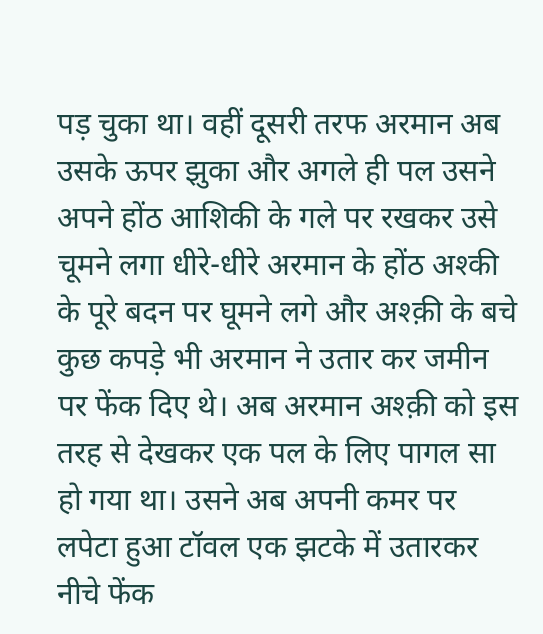पड़ चुका था। वहीं दूसरी तरफ अरमान अब उसके ऊपर झुका और अगले ही पल उसने अपने होंठ आशिकी के गले पर रखकर उसे चूमने लगा धीरे-धीरे अरमान के होंठ अश्की के पूरे बदन पर घूमने लगे और अश्क़ी के बचे कुछ कपड़े भी अरमान ने उतार कर जमीन पर फेंक दिए थे। अब अरमान अश्क़ी को इस तरह से देखकर एक पल के लिए पागल सा हो गया था। उसने अब अपनी कमर पर लपेटा हुआ टॉवल एक झटके में उतारकर नीचे फेंक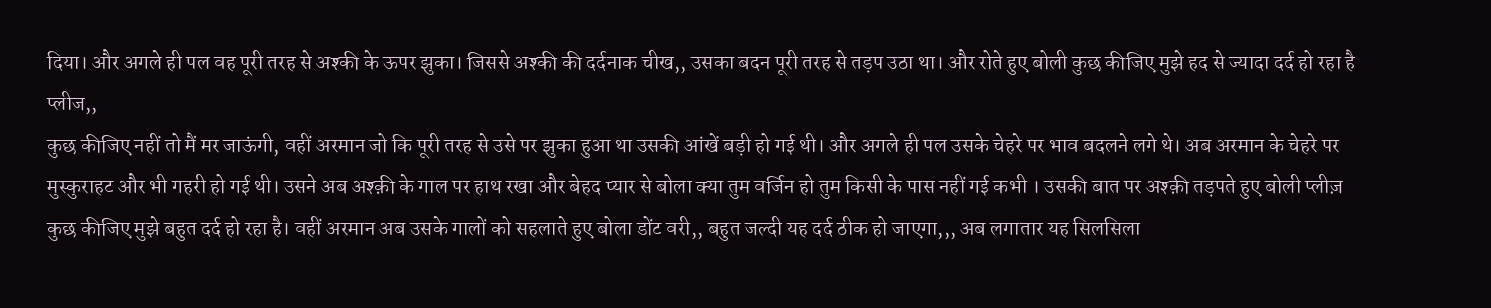दिया। और अगले ही पल वह पूरी तरह से अश्की के ऊपर झुका। जिससे अश्की की दर्दनाक चीख,, उसका बदन पूरी तरह से तड़प उठा था। और रोते हुए बोली कुछ कीजिए मुझे हद से ज्यादा दर्द हो रहा है प्लीज,,
कुछ कीजिए नहीं तो मैं मर जाऊंगी, वहीं अरमान जो कि पूरी तरह से उसे पर झुका हुआ था उसकी आंखें बड़ी हो गई थी। और अगले ही पल उसके चेहरे पर भाव बदलने लगे थे। अब अरमान के चेहरे पर मुस्कुराहट और भी गहरी हो गई थी। उसने अब अश्क़ी के गाल पर हाथ रखा और बेहद प्यार से बोला क्या तुम वर्जिन हो तुम किसी के पास नहीं गई कभी । उसकी बात पर अश्क़ी तड़पते हुए बोली प्लीज़ कुछ कीजिए मुझे बहुत दर्द हो रहा है। वहीं अरमान अब उसके गालों को सहलाते हुए बोला डोंट वरी,, बहुत जल्दी यह दर्द ठीक हो जाएगा,,, अब लगातार यह सिलसिला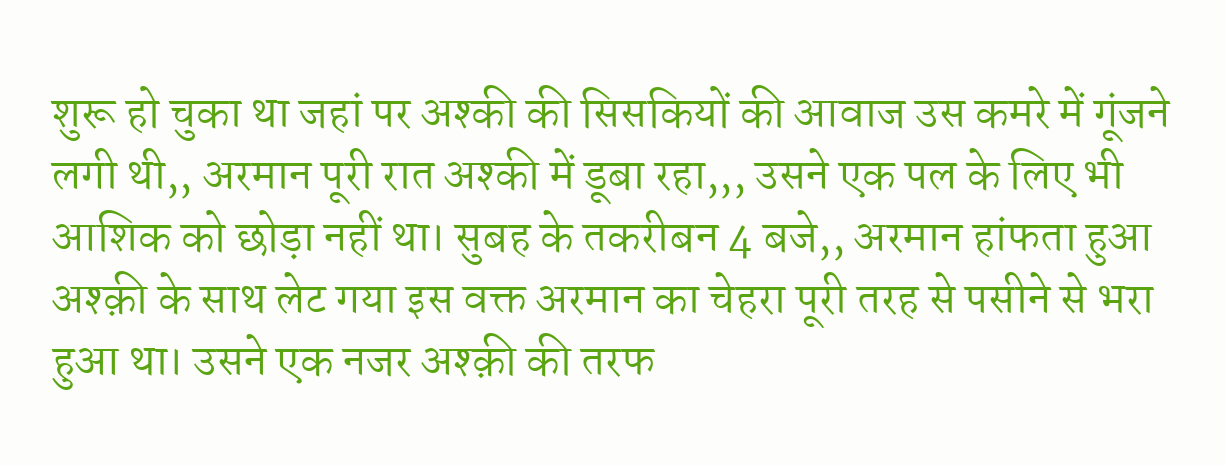शुरू हो चुका था जहां पर अश्की की सिसकियों की आवाज उस कमरे में गूंजने लगी थी,, अरमान पूरी रात अश्की में डूबा रहा,,, उसने एक पल के लिए भी आशिक को छोड़ा नहीं था। सुबह के तकरीबन 4 बजे,, अरमान हांफता हुआ अश्क़ी के साथ लेट गया इस वक्त अरमान का चेहरा पूरी तरह से पसीने से भरा हुआ था। उसने एक नजर अश्क़ी की तरफ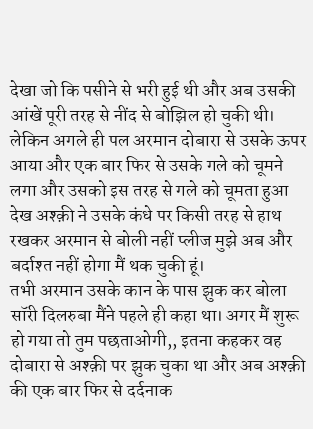देखा जो कि पसीने से भरी हुई थी और अब उसकी आंखें पूरी तरह से नींद से बोझिल हो चुकी थी। लेकिन अगले ही पल अरमान दोबारा से उसके ऊपर आया और एक बार फिर से उसके गले को चूमने लगा और उसको इस तरह से गले को चूमता हुआ देख अश्क़ी ने उसके कंधे पर किसी तरह से हाथ रखकर अरमान से बोली नहीं प्लीज मुझे अब और बर्दाश्त नहीं होगा मैं थक चुकी हूं।
तभी अरमान उसके कान के पास झुक कर बोला सॉरी दिलरुबा मैंने पहले ही कहा था। अगर मैं शुरू हो गया तो तुम पछताओगी,, इतना कहकर वह दोबारा से अश्क़ी पर झुक चुका था और अब अश्क़ी की एक बार फिर से दर्दनाक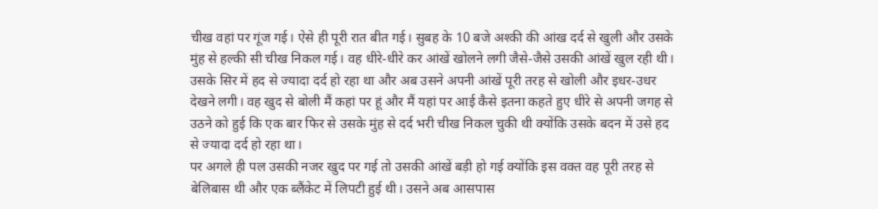चीख वहां पर गूंज गई। ऐसे ही पूरी रात बीत गई। सुबह के 10 बजे अश्की की आंख दर्द से खुली और उसके मुंह से हल्की सी चीख निकल गई। वह धीरे-धीरे कर आंखें खोलने लगी जैसे-जैसे उसकी आंखें खुल रही थी। उसके सिर में हद से ज्यादा दर्द हो रहा था और अब उसने अपनी आंखें पूरी तरह से खोली और इधर-उधर देखने लगी। वह खुद से बोली मैं कहां पर हूं और मैं यहां पर आई कैसे इतना कहते हुए धीरे से अपनी जगह से उठने को हुई कि एक बार फिर से उसके मुंह से दर्द भरी चीख निकल चुकी थी क्योंकि उसके बदन में उसे हद से ज्यादा दर्द हो रहा था।
पर अगले ही पल उसकी नजर खुद पर गई तो उसकी आंखें बड़ी हो गई क्योंकि इस वक्त वह पूरी तरह से बेलिबास थी और एक ब्लैंकेट में लिपटी हुई थी। उसने अब आसपास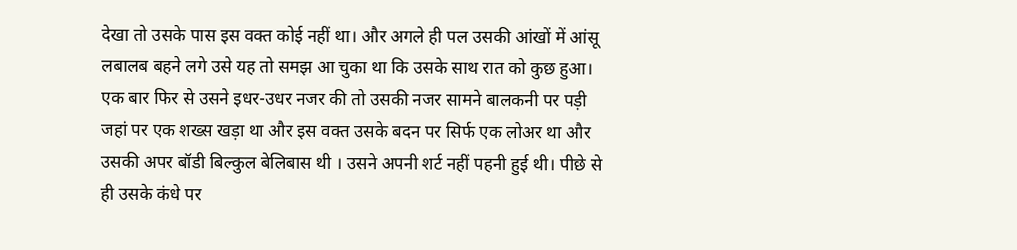देखा तो उसके पास इस वक्त कोई नहीं था। और अगले ही पल उसकी आंखों में आंसू लबालब बहने लगे उसे यह तो समझ आ चुका था कि उसके साथ रात को कुछ हुआ। एक बार फिर से उसने इधर-उधर नजर की तो उसकी नजर सामने बालकनी पर पड़ी जहां पर एक शख्स खड़ा था और इस वक्त उसके बदन पर सिर्फ एक लोअर था और उसकी अपर बॉडी बिल्कुल बेलिबास थी । उसने अपनी शर्ट नहीं पहनी हुई थी। पीछे से ही उसके कंधे पर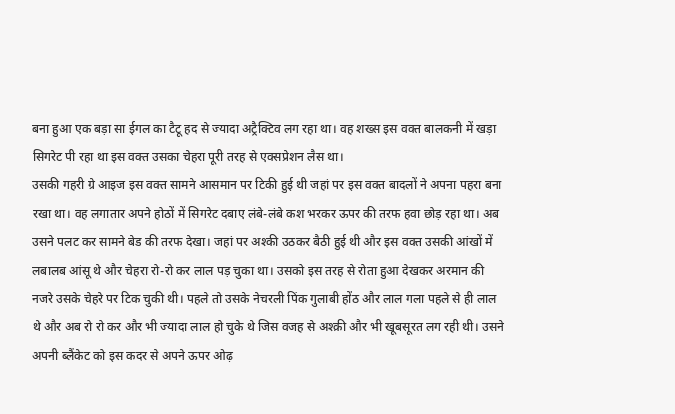बना हुआ एक बड़ा सा ईगल का टैटू हद से ज्यादा अट्रैक्टिव लग रहा था। वह शख्स इस वक्त बालकनी में खड़ा सिगरेट पी रहा था इस वक्त उसका चेहरा पूरी तरह से एक्सप्रेशन लैस था।
उसकी गहरी ग्रे आइज इस वक्त सामने आसमान पर टिकी हुई थी जहां पर इस वक्त बादलों ने अपना पहरा बना रखा था। वह लगातार अपने होठों में सिगरेट दबाए लंबे-लंबे कश भरकर ऊपर की तरफ हवा छोड़ रहा था। अब उसने पलट कर सामने बेड की तरफ देखा। जहां पर अश्की उठकर बैठी हुई थी और इस वक्त उसकी आंखों में लबालब आंसू थे और चेहरा रो-रो कर लाल पड़ चुका था। उसको इस तरह से रोता हुआ देखकर अरमान की नजरे उसके चेहरे पर टिक चुकी थी। पहले तो उसके नेचरली पिंक गुलाबी होंठ और लाल गला पहले से ही लाल थे और अब रो रो कर और भी ज्यादा लाल हो चुके थे जिस वजह से अश्क़ी और भी खूबसूरत लग रही थी। उसने अपनी ब्लैंकेट को इस कदर से अपने ऊपर ओढ़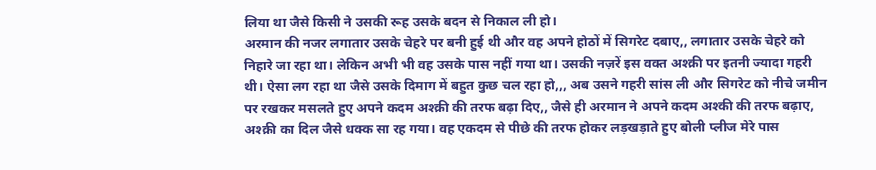लिया था जैसे किसी ने उसकी रूह उसके बदन से निकाल ली हो।
अरमान की नजर लगातार उसके चेहरे पर बनी हुई थी और वह अपने होठों में सिगरेट दबाए,, लगातार उसके चेहरे को निहारे जा रहा था। लेकिन अभी भी वह उसके पास नहीं गया था। उसकी नज़रें इस वक्त अश्क़ी पर इतनी ज्यादा गहरी थी। ऐसा लग रहा था जैसे उसके दिमाग में बहुत कुछ चल रहा हो,,, अब उसने गहरी सांस ली और सिगरेट को नीचे जमीन पर रखकर मसलते हुए अपने कदम अश्क़ी की तरफ बढ़ा दिए,, जैसे ही अरमान ने अपने कदम अश्की की तरफ बढ़ाए, अश्क़ी का दिल जैसे धक्क सा रह गया। वह एकदम से पीछे की तरफ होकर लड़खड़ाते हुए बोली प्लीज मेरे पास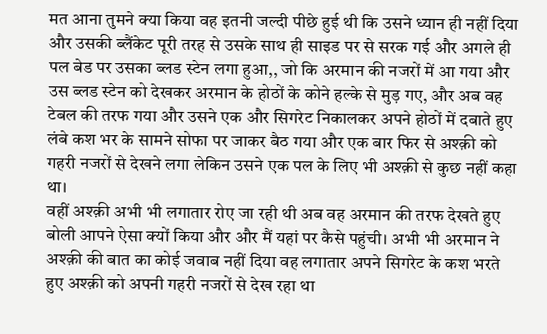मत आना तुमने क्या किया वह इतनी जल्दी पीछे हुई थी कि उसने ध्यान ही नहीं दिया और उसकी ब्लैंकेट पूरी तरह से उसके साथ ही साइड पर से सरक गई और अगले ही पल बेड पर उसका ब्लड स्टेन लगा हुआ,, जो कि अरमान की नजरों में आ गया और उस ब्लड स्टेन को देखकर अरमान के होठों के कोने हल्के से मुड़ गए, और अब वह टेबल की तरफ गया और उसने एक और सिगरेट निकालकर अपने होठों में दबाते हुए लंबे कश भर के सामने सोफा पर जाकर बैठ गया और एक बार फिर से अश्क़ी को गहरी नजरों से देखने लगा लेकिन उसने एक पल के लिए भी अश्क़ी से कुछ नहीं कहा था।
वहीं अश्क़ी अभी भी लगातार रोए जा रही थी अब वह अरमान की तरफ देखते हुए बोली आपने ऐसा क्यों किया और और मैं यहां पर कैसे पहुंची। अभी भी अरमान ने अश्क़ी की बात का कोई जवाब नहीं दिया वह लगातार अपने सिगरेट के कश भरते हुए अश्क़ी को अपनी गहरी नजरों से देख रहा था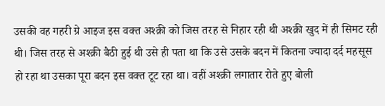उसकी वह गहरी ग्रे आइज इस वक्त अश्क़ी को जिस तरह से निहार रही थी अश्क़ी खुद में ही सिमट रही थी। जिस तरह से अश्क़ी बैठी हुई थी उसे ही पता था कि उसे उसके बदन में कितना ज्यादा दर्द महसूस हो रहा था उसका पूरा बदन इस वक्त टूट रहा था। वहीं अश्क़ी लगातार रोते हुए बोली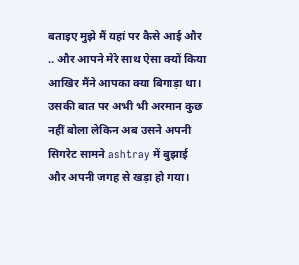बताइए मुझे मैं यहां पर कैसे आई और .. और आपने मेरे साथ ऐसा क्यों किया आखिर मैंने आपका क्या बिगाड़ा था।
उसकी बात पर अभी भी अरमान कुछ नहीं बोला लेकिन अब उसने अपनी सिगरेट सामने ashtray में बुझाई और अपनी जगह से खड़ा हो गया।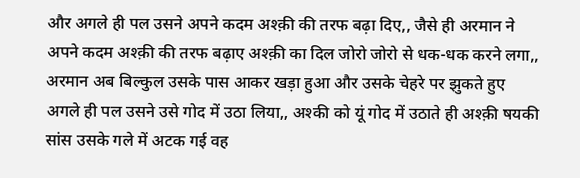और अगले ही पल उसने अपने कदम अश्क़ी की तरफ बढ़ा दिए,, जैसे ही अरमान ने अपने कदम अश्क़ी की तरफ बढ़ाए अश्क़ी का दिल जोरो जोरो से धक-धक करने लगा,, अरमान अब बिल्कुल उसके पास आकर खड़ा हुआ और उसके चेहरे पर झुकते हुए अगले ही पल उसने उसे गोद में उठा लिया,, अश्की को यूं गोद में उठाते ही अश्क़ी षयकी सांस उसके गले में अटक गई वह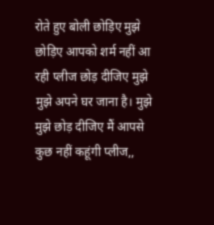रोते हुए बोली छोड़िए मुझे छोड़िए आपको शर्म नहीं आ रही प्लीज छोड़ दीजिए मुझे मुझे अपने घर जाना है। मुझे मुझे छोड़ दीजिए मैं आपसे कुछ नहीं कहूंगी प्लीज,,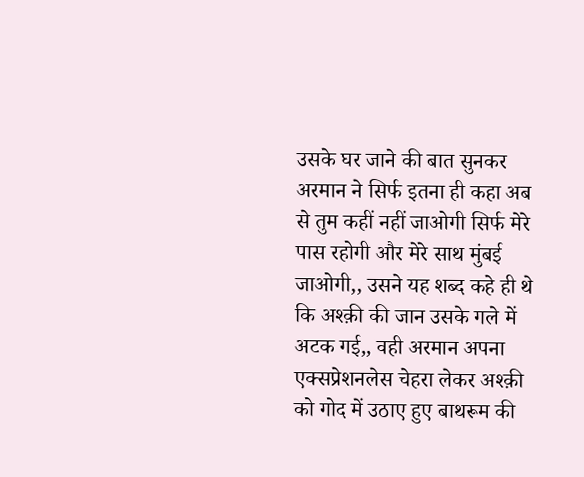उसके घर जाने की बात सुनकर अरमान ने सिर्फ इतना ही कहा अब से तुम कहीं नहीं जाओगी सिर्फ मेरे पास रहोगी और मेरे साथ मुंबई जाओगी,, उसने यह शब्द कहे ही थे कि अश्क़ी की जान उसके गले में अटक गई,, वही अरमान अपना एक्सप्रेशनलेस चेहरा लेकर अश्क़ी को गोद में उठाए हुए बाथरूम की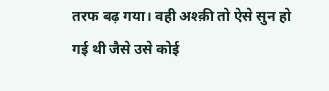तरफ बढ़ गया। वही अश्क़ी तो ऐसे सुन हो गई थी जैसे उसे कोई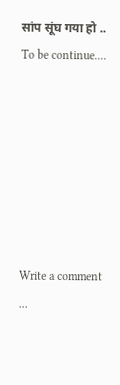सांप सूंघ गया हो ..
To be continue....







Write a comment ...